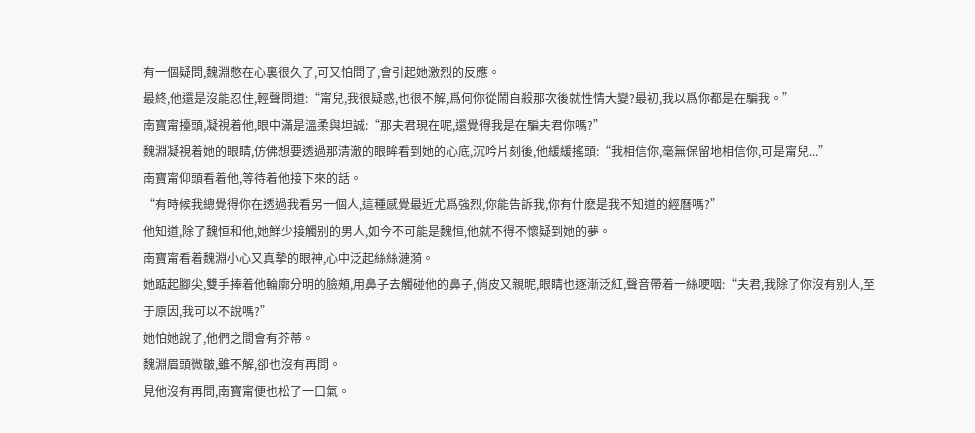有一個疑問,魏淵憋在心裏很久了,可又怕問了,會引起她激烈的反應。
最終,他還是沒能忍住,輕聲問道:“甯兒,我很疑惑,也很不解,爲何你從鬧自殺那次後就性情大變?最初,我以爲你都是在騙我。”
南寶甯擡頭,凝視着他,眼中滿是溫柔與坦誠:“那夫君現在呢,還覺得我是在騙夫君你嗎?”
魏淵凝視着她的眼睛,仿佛想要透過那清澈的眼眸看到她的心底,沉吟片刻後,他緩緩搖頭:“我相信你,毫無保留地相信你,可是甯兒...”
南寶甯仰頭看着他,等待着他接下來的話。
“有時候我總覺得你在透過我看另一個人,這種感覺最近尤爲強烈,你能告訴我,你有什麽是我不知道的經曆嗎?”
他知道,除了魏恒和他,她鮮少接觸别的男人,如今不可能是魏恒,他就不得不懷疑到她的夢。
南寶甯看着魏淵小心又真摯的眼神,心中泛起絲絲漣漪。
她踮起腳尖,雙手捧着他輪廓分明的臉頰,用鼻子去觸碰他的鼻子,俏皮又親昵,眼睛也逐漸泛紅,聲音帶着一絲哽咽:“夫君,我除了你沒有别人,至于原因,我可以不說嗎?”
她怕她說了,他們之間會有芥蒂。
魏淵眉頭微皺,雖不解,卻也沒有再問。
見他沒有再問,南寶甯便也松了一口氣。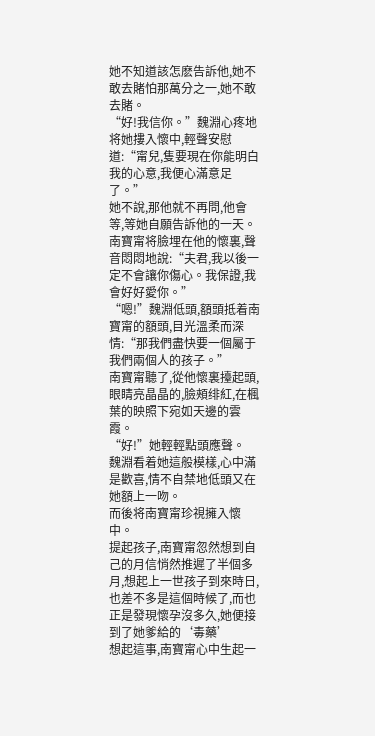她不知道該怎麽告訴他,她不敢去賭怕那萬分之一,她不敢去賭。
“好!我信你。”魏淵心疼地将她摟入懷中,輕聲安慰道:“甯兒,隻要現在你能明白我的心意,我便心滿意足了。”
她不說,那他就不再問,他會等,等她自願告訴他的一天。
南寶甯将臉埋在他的懷裏,聲音悶悶地說:“夫君,我以後一定不會讓你傷心。我保證,我會好好愛你。”
“嗯!”魏淵低頭,額頭抵着南寶甯的額頭,目光溫柔而深情:“那我們盡快要一個屬于我們兩個人的孩子。”
南寶甯聽了,從他懷裏擡起頭,眼睛亮晶晶的,臉頰绯紅,在楓葉的映照下宛如天邊的雲霞。
“好!”她輕輕點頭應聲。
魏淵看着她這般模樣,心中滿是歡喜,情不自禁地低頭又在她額上一吻。
而後将南寶甯珍視擁入懷中。
提起孩子,南寶甯忽然想到自己的月信悄然推遲了半個多月,想起上一世孩子到來時日,也差不多是這個時候了,而也正是發現懷孕沒多久,她便接到了她爹給的‘毒藥’
想起這事,南寶甯心中生起一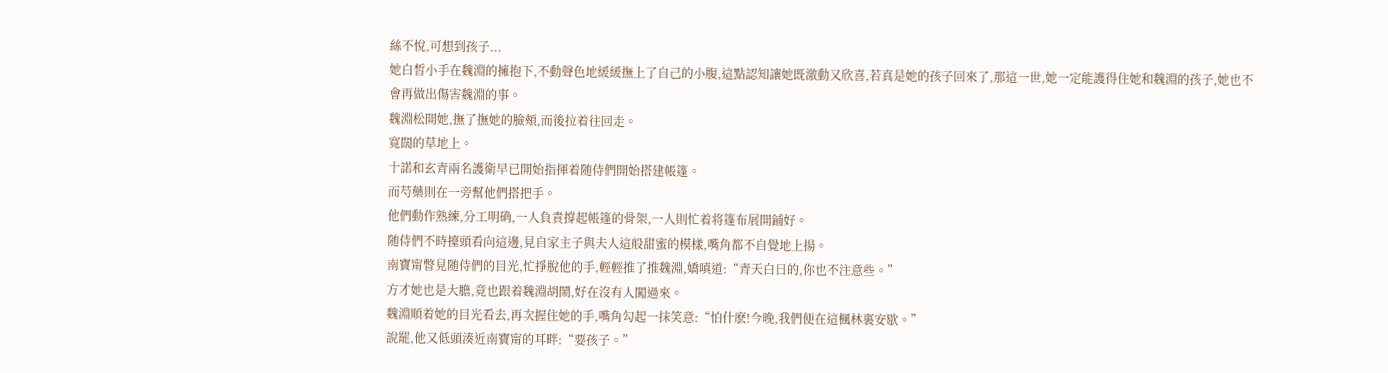絲不悅,可想到孩子...
她白皙小手在魏淵的擁抱下,不動聲色地緩緩撫上了自己的小腹,這點認知讓她既激動又欣喜,若真是她的孩子回來了,那這一世,她一定能護得住她和魏淵的孩子,她也不會再做出傷害魏淵的事。
魏淵松開她,撫了撫她的臉頰,而後拉着往回走。
寬闊的草地上。
十諾和玄青兩名護衛早已開始指揮着随侍們開始搭建帳篷。
而芍藥則在一旁幫他們搭把手。
他們動作熟練,分工明确,一人負責撐起帳篷的骨架,一人則忙着将篷布展開鋪好。
随侍們不時擡頭看向這邊,見自家主子與夫人這般甜蜜的模樣,嘴角都不自覺地上揚。
南寶甯瞥見随侍們的目光,忙掙脫他的手,輕輕推了推魏淵,嬌嗔道:“青天白日的,你也不注意些。”
方才她也是大膽,竟也跟着魏淵胡鬧,好在沒有人闖過來。
魏淵順着她的目光看去,再次握住她的手,嘴角勾起一抹笑意:“怕什麽!今晚,我們便在這楓林裏安歇。”
說罷,他又低頭湊近南寶甯的耳畔:“要孩子。”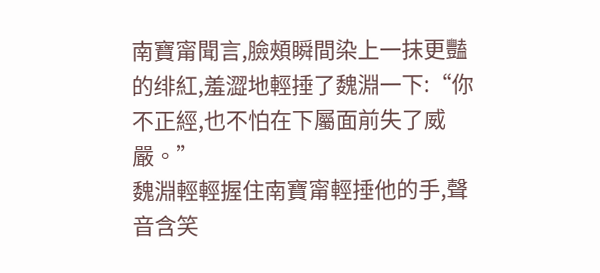南寶甯聞言,臉頰瞬間染上一抹更豔的绯紅,羞澀地輕捶了魏淵一下:“你不正經,也不怕在下屬面前失了威嚴。”
魏淵輕輕握住南寶甯輕捶他的手,聲音含笑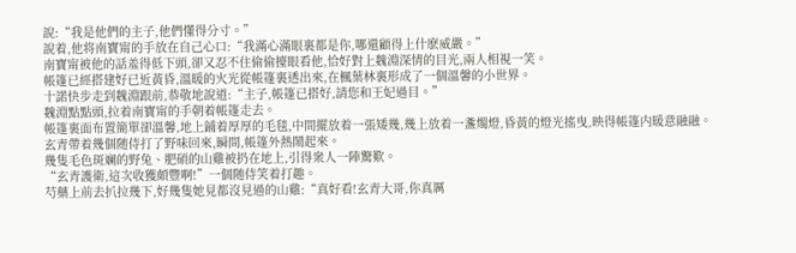說:“我是他們的主子,他們懂得分寸。”
說着,他将南寶甯的手放在自己心口:“我滿心滿眼裏都是你,哪還顧得上什麽威嚴。”
南寶甯被他的話羞得低下頭,卻又忍不住偷偷擡眼看他,恰好對上魏淵深情的目光,兩人相視一笑。
帳篷已經搭建好已近黃昏,溫暖的火光從帳篷裏透出來,在楓葉林裏形成了一個溫馨的小世界。
十諾快步走到魏淵跟前,恭敬地說道:“主子,帳篷已搭好,請您和王妃過目。”
魏淵點點頭,拉着南寶甯的手朝着帳篷走去。
帳篷裏面布置簡單卻溫馨,地上鋪着厚厚的毛毯,中間擺放着一張矮幾,幾上放着一盞燭燈,昏黃的燈光搖曳,映得帳篷内暖意融融。
玄青帶着幾個随侍打了野味回來,瞬間,帳篷外熱鬧起來。
幾隻毛色斑斓的野兔、肥碩的山雞被扔在地上,引得衆人一陣驚歎。
“玄青護衛,這次收獲頗豐啊!”一個随侍笑着打趣。
芍藥上前去扒拉幾下,好幾隻她見都沒見過的山雞:“真好看!玄青大哥,你真厲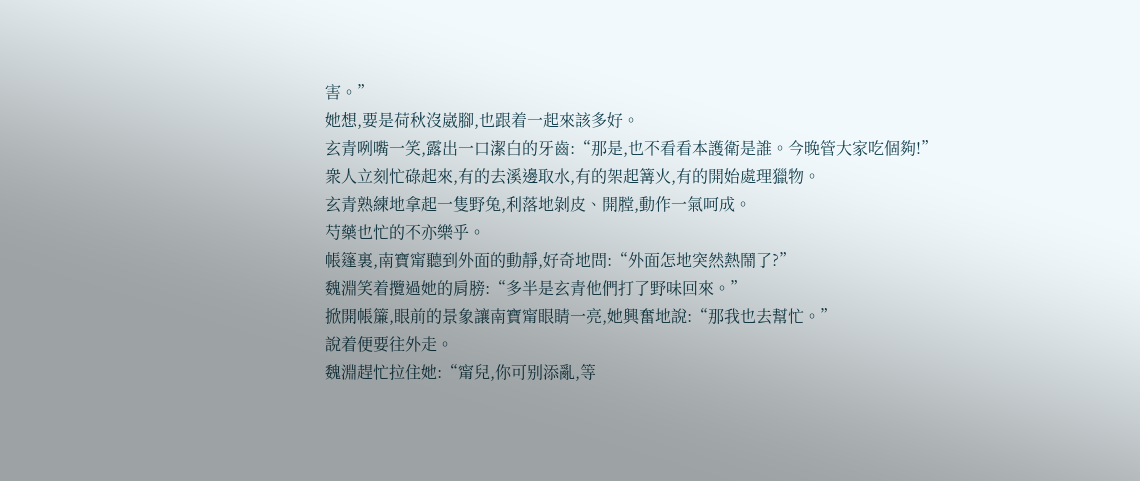害。”
她想,要是荷秋沒崴腳,也跟着一起來該多好。
玄青咧嘴一笑,露出一口潔白的牙齒:“那是,也不看看本護衛是誰。今晚管大家吃個夠!”
衆人立刻忙碌起來,有的去溪邊取水,有的架起篝火,有的開始處理獵物。
玄青熟練地拿起一隻野兔,利落地剝皮、開膛,動作一氣呵成。
芍藥也忙的不亦樂乎。
帳篷裏,南寶甯聽到外面的動靜,好奇地問:“外面怎地突然熱鬧了?”
魏淵笑着攬過她的肩膀:“多半是玄青他們打了野味回來。”
掀開帳簾,眼前的景象讓南寶甯眼睛一亮,她興奮地說:“那我也去幫忙。”
說着便要往外走。
魏淵趕忙拉住她:“甯兒,你可别添亂,等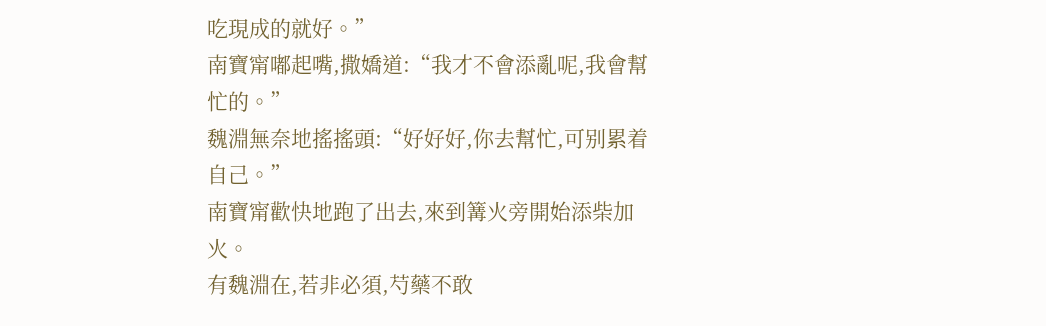吃現成的就好。”
南寶甯嘟起嘴,撒嬌道:“我才不會添亂呢,我會幫忙的。”
魏淵無奈地搖搖頭:“好好好,你去幫忙,可别累着自己。”
南寶甯歡快地跑了出去,來到篝火旁開始添柴加火。
有魏淵在,若非必須,芍藥不敢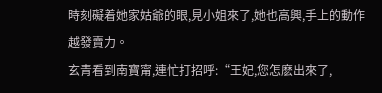時刻礙着她家姑爺的眼,見小姐來了,她也高興,手上的動作越發賣力。
玄青看到南寶甯,連忙打招呼:“王妃,您怎麽出來了,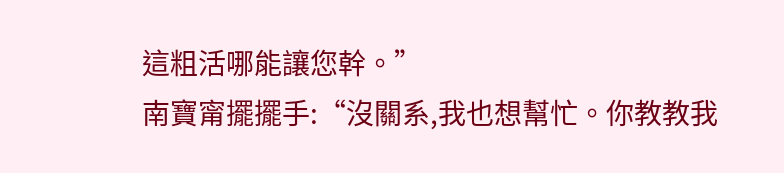這粗活哪能讓您幹。”
南寶甯擺擺手:“沒關系,我也想幫忙。你教教我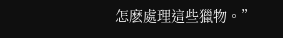怎麽處理這些獵物。”